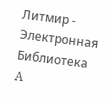Литмир - Электронная Библиотека
A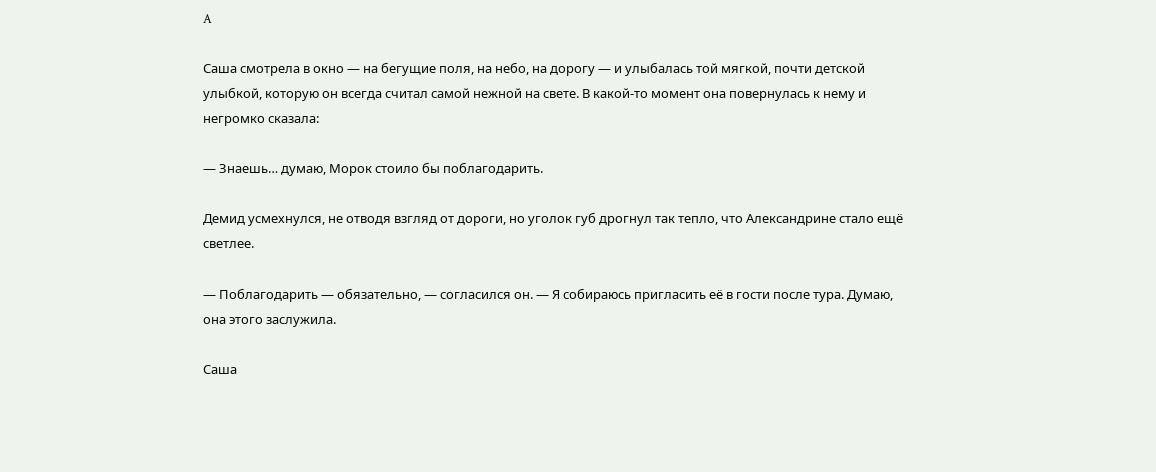A

Саша смотрела в окно — на бегущие поля, на небо, на дорогу — и улыбалась той мягкой, почти детской улыбкой, которую он всегда считал самой нежной на свете. В какой-то момент она повернулась к нему и негромко сказала:

— Знаешь… думаю, Морок стоило бы поблагодарить.

Демид усмехнулся, не отводя взгляд от дороги, но уголок губ дрогнул так тепло, что Александрине стало ещё светлее.

— Поблагодарить — обязательно, — согласился он. — Я собираюсь пригласить её в гости после тура. Думаю, она этого заслужила.

Саша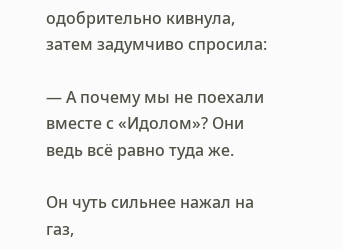одобрительно кивнула, затем задумчиво спросила:

— А почему мы не поехали вместе с «Идолом»? Они ведь всё равно туда же.

Он чуть сильнее нажал на газ,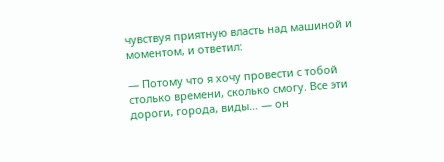чувствуя приятную власть над машиной и моментом, и ответил:

— Потому что я хочу провести с тобой столько времени, сколько смогу. Все эти дороги, города, виды… — он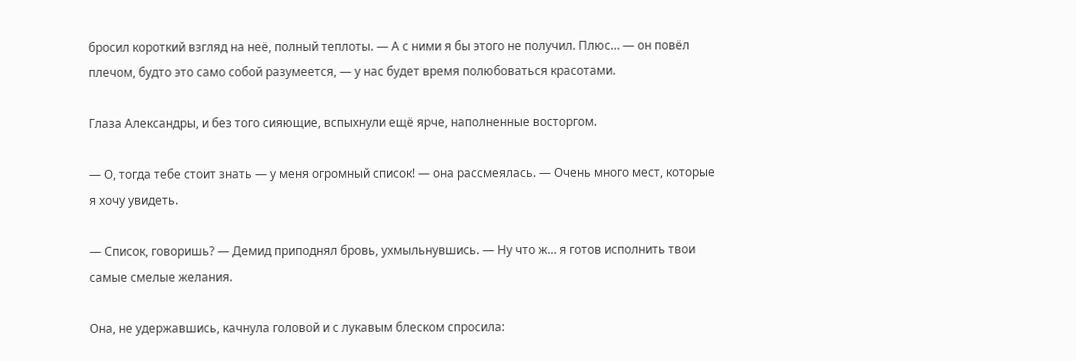бросил короткий взгляд на неё, полный теплоты. — А с ними я бы этого не получил. Плюс… — он повёл плечом, будто это само собой разумеется, — у нас будет время полюбоваться красотами.

Глаза Александры, и без того сияющие, вспыхнули ещё ярче, наполненные восторгом.

— О, тогда тебе стоит знать — у меня огромный список! — она рассмеялась. — Очень много мест, которые я хочу увидеть.

— Список, говоришь? — Демид приподнял бровь, ухмыльнувшись. — Ну что ж… я готов исполнить твои самые смелые желания.

Она, не удержавшись, качнула головой и с лукавым блеском спросила: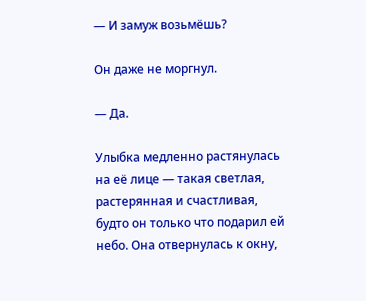— И замуж возьмёшь?

Он даже не моргнул.

— Да.

Улыбка медленно растянулась на её лице — такая светлая, растерянная и счастливая, будто он только что подарил ей небо. Она отвернулась к окну,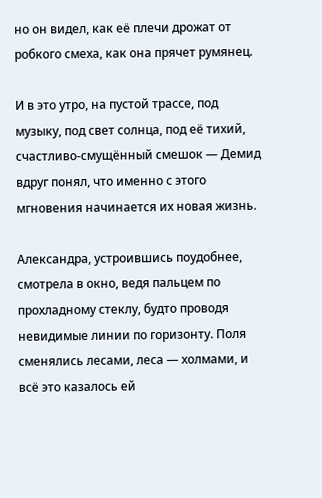но он видел, как её плечи дрожат от робкого смеха, как она прячет румянец.

И в это утро, на пустой трассе, под музыку, под свет солнца, под её тихий, счастливо-смущённый смешок — Демид вдруг понял, что именно с этого мгновения начинается их новая жизнь.

Александра, устроившись поудобнее, смотрела в окно, ведя пальцем по прохладному стеклу, будто проводя невидимые линии по горизонту. Поля сменялись лесами, леса — холмами, и всё это казалось ей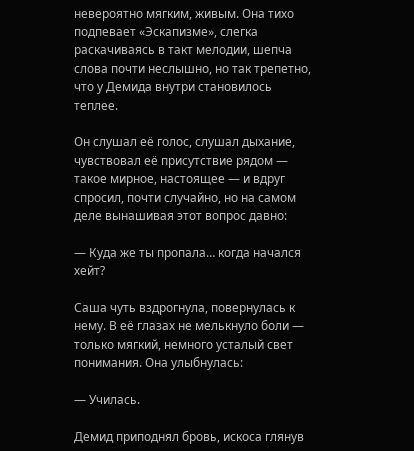невероятно мягким, живым. Она тихо подпевает «Эскапизме», слегка раскачиваясь в такт мелодии, шепча слова почти неслышно, но так трепетно, что у Демида внутри становилось теплее.

Он слушал её голос, слушал дыхание, чувствовал её присутствие рядом — такое мирное, настоящее — и вдруг спросил, почти случайно, но на самом деле вынашивая этот вопрос давно:

— Куда же ты пропала… когда начался хейт?

Саша чуть вздрогнула, повернулась к нему. В её глазах не мелькнуло боли — только мягкий, немного усталый свет понимания. Она улыбнулась:

— Училась.

Демид приподнял бровь, искоса глянув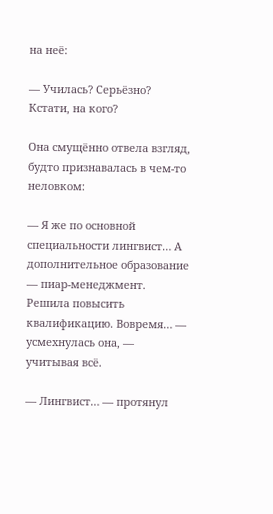на неё:

— Училась? Серьёзно? Кстати, на кого?

Она смущённо отвела взгляд, будто признавалась в чем-то неловком:

— Я же по основной специальности лингвист… А дополнительное образование — пиар-менеджмент. Решила повысить квалификацию. Вовремя… — усмехнулась она, — учитывая всё.

— Лингвист… — протянул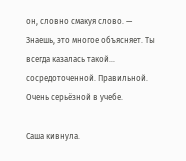он, словно смакуя слово. — Знаешь, это многое объясняет. Ты всегда казалась такой… сосредоточенной. Правильной. Очень серьёзной в учебе.

Саша кивнула.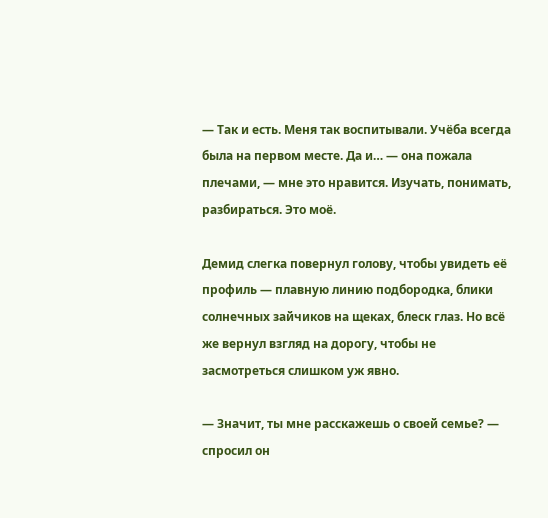— Так и есть. Меня так воспитывали. Учёба всегда была на первом месте. Да и… — она пожала плечами, — мне это нравится. Изучать, понимать, разбираться. Это моё.

Демид слегка повернул голову, чтобы увидеть её профиль — плавную линию подбородка, блики солнечных зайчиков на щеках, блеск глаз. Но всё же вернул взгляд на дорогу, чтобы не засмотреться слишком уж явно.

— Значит, ты мне расскажешь о своей семье? — спросил он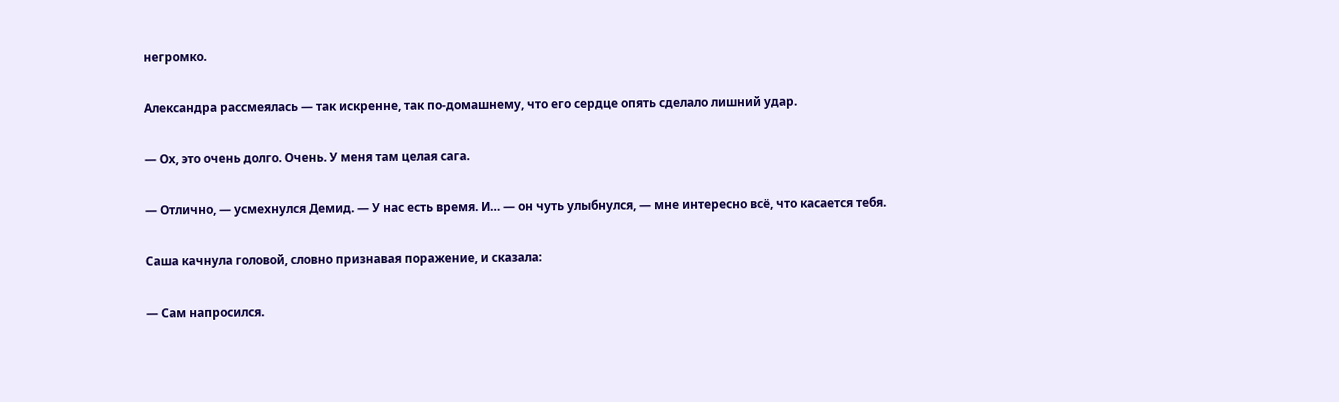негромко.

Александра рассмеялась — так искренне, так по-домашнему, что его сердце опять сделало лишний удар.

— Ох, это очень долго. Очень. У меня там целая сага.

— Отлично, — усмехнулся Демид. — У нас есть время. И… — он чуть улыбнулся, — мне интересно всё, что касается тебя.

Саша качнула головой, словно признавая поражение, и сказала:

— Сам напросился.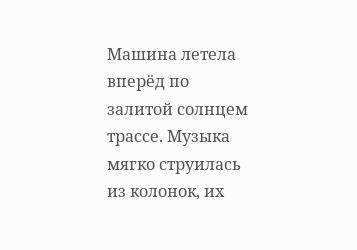Машина летела вперёд по залитой солнцем трассе. Музыка мягко струилась из колонок, их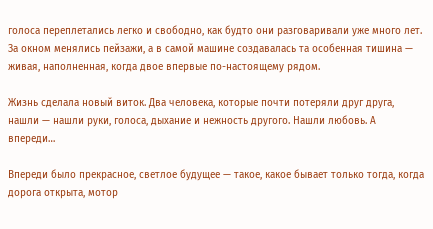голоса переплетались легко и свободно, как будто они разговаривали уже много лет. За окном менялись пейзажи, а в самой машине создавалась та особенная тишина — живая, наполненная, когда двое впервые по-настоящему рядом.

Жизнь сделала новый виток. Два человека, которые почти потеряли друг друга, нашли — нашли руки, голоса, дыхание и нежность другого. Нашли любовь. А впереди…

Впереди было прекрасное, светлое будущее — такое, какое бывает только тогда, когда дорога открыта, мотор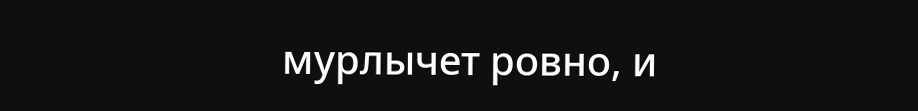мурлычет ровно, и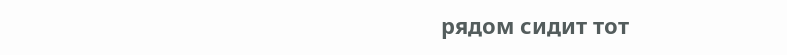рядом сидит тот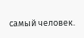самый человек.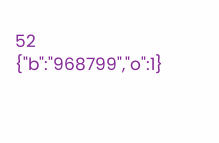52
{"b":"968799","o":1}